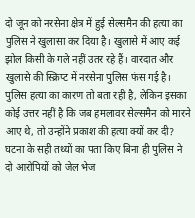दो जून को नरसेना क्षेत्र में हुई सेल्समैन की हत्या का पुलिस ने खुलासा कर दिया है। खुलासे में आए कई झोल किसी के गले नहीं उतर रहे हैं। वारदात और खुलासे की स्क्रिप्ट में नरसेना पुलिस फंस गई है। पुलिस हत्या का कारण तो बता रही है, लेकिन इसका कोई उत्तर नहीं है कि जब हमलावर सेल्समैन को मारने आए थे, तो उन्होंने प्रकाश की हत्या क्यों कर दी?
घटना के सही तथ्यों का पता किए बिना ही पुलिस ने दो आरोपियों को जेल भेज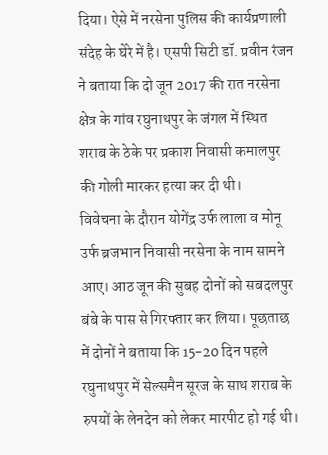दिया। ऐसे में नरसेना पुलिस की कार्यप्रणाली संदेह के घेरे में है। एसपी सिटी डॉ. प्रवीन रंजन ने बताया कि दो जून 2017 की रात नरसेना क्षेत्र के गांव रघुनाथपुर के जंगल में स्थित शराब के ठेके पर प्रकाश निवासी कमालपुर की गोली मारकर हत्या कर दी थी।
विवेचना के दौरान योगेंद्र उर्फ लाला व मोनू उर्फ ब्रजभान निवासी नरसेना के नाम सामने आए। आठ जून की सुबह दोनों को सबदलपुर बंबे के पास से गिरफ्तार कर लिया। पूछताछ में दोनों ने बताया कि 15-20 दिन पहले रघुनाथपुर में सेल्समैन सूरज के साथ शराब के रुपयों के लेनदेन को लेकर मारपीट हो गई थी।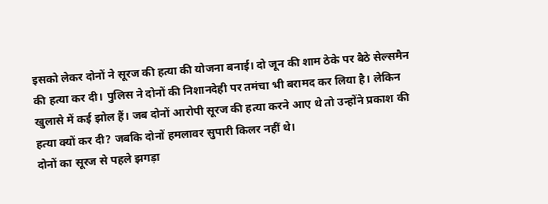इसको लेकर दोनों ने सूरज की हत्या की योजना बनाई। दो जून की शाम ठेके पर बैठे सेल्समैन की हत्या कर दी। पुलिस ने दोनों की निशानदेही पर तमंचा भी बरामद कर लिया है। लेकिन खुलासे में कई झोल हैं। जब दोनों आरोपी सूरज की हत्या करने आए थे तो उन्होंने प्रकाश की हत्या क्यों कर दी? जबकि दोनों हमलावर सुपारी किलर नहीं थे।
दोनों का सूरज से पहले झगड़ा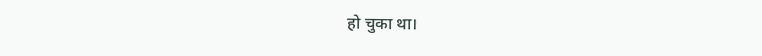हो चुका था।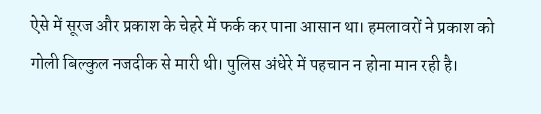ऐसे में सूरज और प्रकाश के चेहरे में फर्क कर पाना आसान था। हमलावरों ने प्रकाश को गोली बिल्कुल नजदीक से मारी थी। पुलिस अंधेरे में पहचान न होना मान रही है।